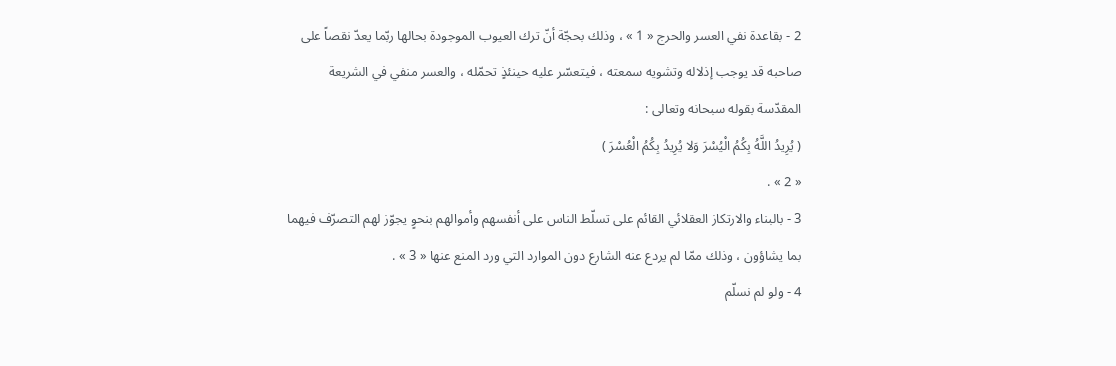2 - بقاعدة نفي العسر والحرج « 1 » ، وذلك بحجّة أنّ ترك العيوب الموجودة بحالها ربّما يعدّ نقصاً على صاحبه قد يوجب إذلاله وتشويه سمعته ، فيتعسّر عليه حينئذٍ تحمّله ، والعسر منفي في الشريعة المقدّسة بقوله سبحانه وتعالى :
( يُرِيدُ اللَّهُ بِكُمُ الْيُسْرَ وَلا يُرِيدُ بِكُمُ الْعُسْرَ )
« 2 » .
3 - بالبناء والارتكاز العقلائي القائم على تسلّط الناس على أنفسهم وأموالهم بنحوٍ يجوّز لهم التصرّف فيهما بما يشاؤون ، وذلك ممّا لم يردع عنه الشارع دون الموارد التي ورد المنع عنها « 3 » .
4 - ولو لم نسلّم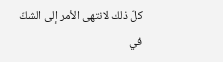كلّ ذلك لانتهى الأمر إلى الشكّ في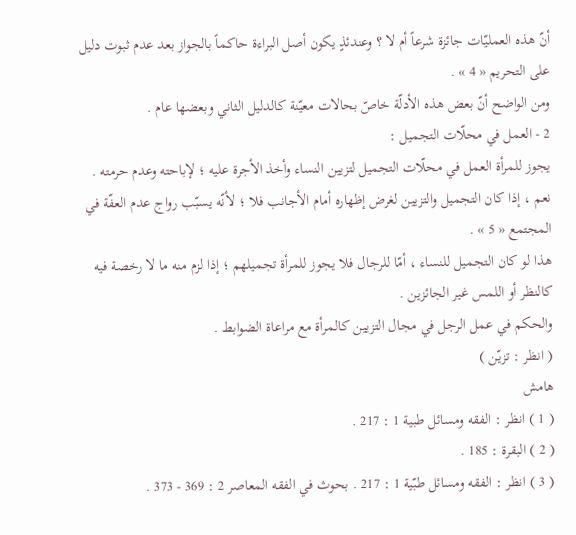أنّ هذه العمليّات جائزة شرعاً أم لا ؟ وعندئذٍ يكون أصل البراءة حاكماً بالجواز بعد عدم ثبوت دليل على التحريم « 4 » .
ومن الواضح أنّ بعض هذه الأدلّة خاصّ بحالات معيّنة كالدليل الثاني وبعضها عام .
2 - العمل في محلّات التجميل :
يجوز للمرأة العمل في محلّات التجميل لتزيين النساء وأخذ الأجرة عليه ؛ لإباحته وعدم حرمته .
نعم ، إذا كان التجميل والتزيين لغرض إظهاره أمام الأجانب فلا ؛ لأنّه يسبّب رواج عدم العفّة في المجتمع « 5 » .
هذا لو كان التجميل للنساء ، أمّا للرجال فلا يجوز للمرأة تجميلهم ؛ إذا لزم منه ما لا رخصة فيه كالنظر أو اللمس غير الجائزين .
والحكم في عمل الرجل في مجال التزيين كالمرأة مع مراعاة الضوابط .
( انظر : تزيّن )
هامش
( 1 ) انظر : الفقه ومسائل طبية 1 : 217 .
( 2 ) البقرة : 185 .
( 3 ) انظر : الفقه ومسائل طبّية 1 : 217 . بحوث في الفقه المعاصر 2 : 369 - 373 .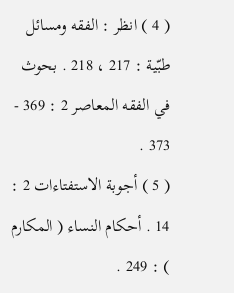( 4 ) انظر : الفقه ومسائل طبّية : 217 ، 218 . بحوث في الفقه المعاصر 2 : 369 - 373 .
( 5 ) أجوبة الاستفتاءات 2 : 14 . أحكام النساء ( المكارم ) : 249 .